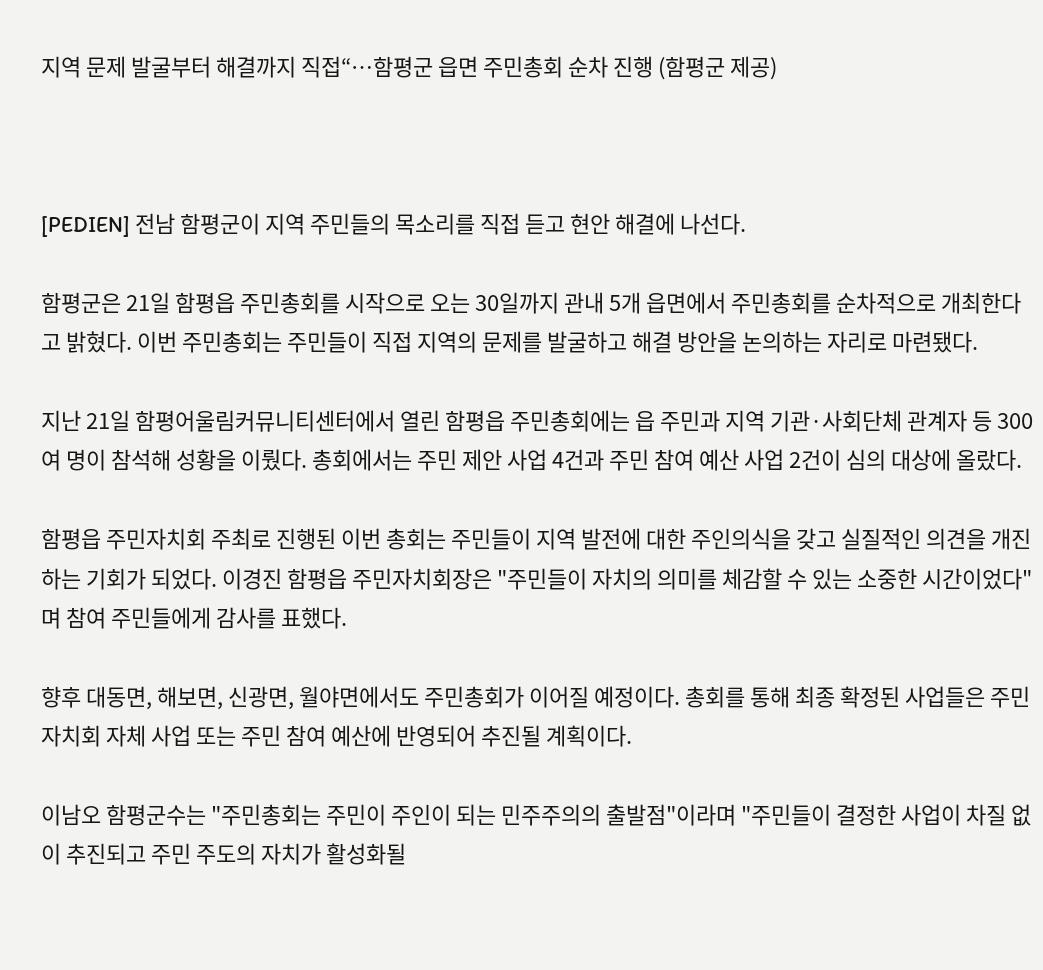지역 문제 발굴부터 해결까지 직접“…함평군 읍면 주민총회 순차 진행 (함평군 제공)



[PEDIEN] 전남 함평군이 지역 주민들의 목소리를 직접 듣고 현안 해결에 나선다.

함평군은 21일 함평읍 주민총회를 시작으로 오는 30일까지 관내 5개 읍면에서 주민총회를 순차적으로 개최한다고 밝혔다. 이번 주민총회는 주민들이 직접 지역의 문제를 발굴하고 해결 방안을 논의하는 자리로 마련됐다.

지난 21일 함평어울림커뮤니티센터에서 열린 함평읍 주민총회에는 읍 주민과 지역 기관·사회단체 관계자 등 300여 명이 참석해 성황을 이뤘다. 총회에서는 주민 제안 사업 4건과 주민 참여 예산 사업 2건이 심의 대상에 올랐다.

함평읍 주민자치회 주최로 진행된 이번 총회는 주민들이 지역 발전에 대한 주인의식을 갖고 실질적인 의견을 개진하는 기회가 되었다. 이경진 함평읍 주민자치회장은 "주민들이 자치의 의미를 체감할 수 있는 소중한 시간이었다"며 참여 주민들에게 감사를 표했다.

향후 대동면, 해보면, 신광면, 월야면에서도 주민총회가 이어질 예정이다. 총회를 통해 최종 확정된 사업들은 주민자치회 자체 사업 또는 주민 참여 예산에 반영되어 추진될 계획이다.

이남오 함평군수는 "주민총회는 주민이 주인이 되는 민주주의의 출발점"이라며 "주민들이 결정한 사업이 차질 없이 추진되고 주민 주도의 자치가 활성화될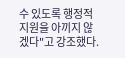수 있도록 행정적 지원을 아끼지 않겠다"고 강조했다.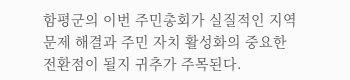함평군의 이번 주민총회가 실질적인 지역 문제 해결과 주민 자치 활성화의 중요한 전환점이 될지 귀추가 주목된다.